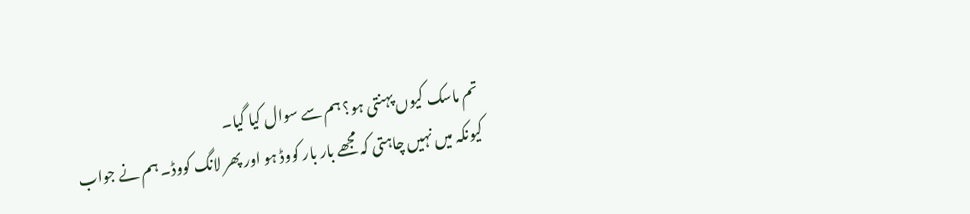تم ماسک کیوں پہنتی ہو؟ ہم سے سوال کیا گیا۔
کیونکہ میں نہیں چاہتی کہ مجھے بار بار کووڈ ہو اور پھر لانگ کووڈ۔ ہم نے جواب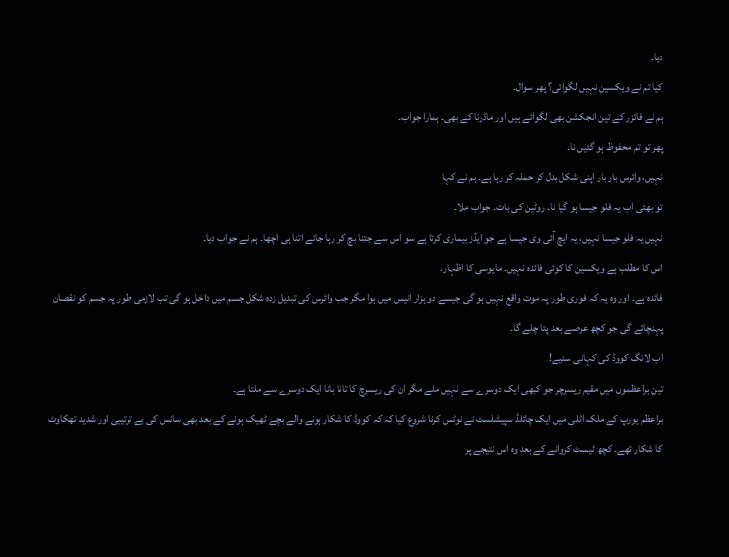دیا۔
کیا تم نے ویکسین نہیں لگوائی؟ پھر سوال۔
ہم نے فائزر کے تین انجکشن بھی لگوائے ہیں اور ماڈرنا کے بھی۔ ہمارا جواب۔
پھر تو تم محفوظ ہو گئیں نا۔
نہیں، وائرس بار بار اپنی شکل بدل کر حملہ کر رہا ہے۔ ہم نے کہا
تو بھئی اب یہ فلو جیسا ہو گیا نا۔ روٹین کی بات۔ جواب ملا۔
نہیں یہ فلو جیسا نہیں، یہ ایچ آئی وی جیسا ہے جو ایڈز بیماری کرتا ہے سو اس سے جتنا بچ کر رہا جائے اتنا ہی اچھا۔ ہم نے جواب دیا۔
اس کا مطلب ہے ویکسین کا کوئی فائدہ نہیں۔ مایوسی کا اظہار۔
فائدہ ہے۔ اور وہ یہ کہ فوری طور پہ موت واقع نہیں ہو گی جیسے دو ہزار انیس میں ہوا مگر جب وائرس کی تبدیل زدہ شکل جسم میں داخل ہو گی تب لازمی طور پہ جسم کو نقصان پہنچائے گی جو کچھ عرصے بعد پتا چلے گا۔
اب لانگ کووڈ کی کہانی سنیے!
تین براعظموں میں مقیم ریسرچر جو کبھی ایک دوسرے سے نہیں ملے مگر ان کی ریسرچ کا تانا بانا ایک دوسرے سے ملتا ہے۔
براعظم یورپ کے ملک اٹلی میں ایک چائلڈ سپیشلسٹ نے نوٹس کرنا شروع کیا کہ کہ کووڈ کا شکار ہونے والے بچے ٹھیک ہونے کے بعد بھی سانس کی بے ترتیبی اور شدید تھکاوٹ کا شکار تھے۔ کچھ ٹیسٹ کروانے کے بعد وہ اس نتیجے پر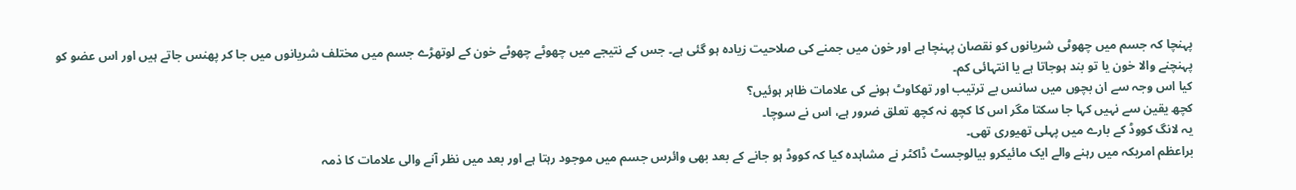پہنچا کہ جسم میں چھوٹی شریانوں کو نقصان پہنچا ہے اور خون میں جمنے کی صلاحیت زیادہ ہو گئی ہے۔ جس کے نتیجے میں چھوٹے چھوٹے خون کے لوتھڑے جسم میں مختلف شریانوں میں جا کر پھنس جاتے ہیں اور اس عضو کو پہنچنے والا خون یا تو بند ہوجاتا ہے یا انتہائی کم۔
کیا اس وجہ سے ان بچوں میں سانس بے ترتیب اور تھکاوٹ ہونے کی علامات ظاہر ہوئیں؟
کچھ یقین سے نہیں کہا جا سکتا مگر اس کا کچھ نہ کچھ تعلق ضرور ہے، اس نے سوچا۔
یہ لانگ کووڈ کے بارے میں پہلی تھیوری تھی۔
براعظم امریکہ میں رہنے والے ایک مائیکرو بیالوجسٹ ڈاکٹر نے مشاہدہ کیا کہ کووڈ ہو جانے کے بعد بھی وائرس جسم میں موجود رہتا ہے اور بعد میں نظر آنے والی علامات کا ذمہ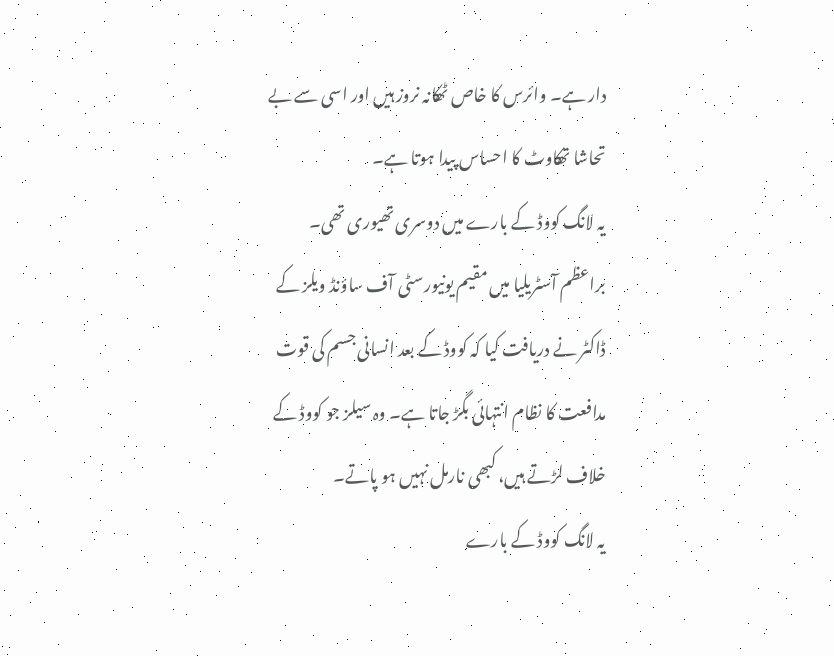دار ہے۔ وائرس کا خاص ٹھکانہ نروز ہیں اور اسی سے بے تحاشا تھکاوٹ کا احساس پیدا ہوتا ہے۔
یہ لانگ کووڈ کے بارے میں دوسری تھیوری تھی۔
براعظم آسٹریلیا میں مقیم یونیورسٹی آف ساؤنڈ ویلز کے ڈاکٹر نے دریافت کیا کہ کووڈ کے بعد انسانی جسم کی قوت مدافعت کا نظام انتہائی بگڑ جاتا ہے۔ وہ سیلز جو کووڈ کے خلاف لڑتے ہیں، کبھی نارمل نہیں ہو پاتے۔
یہ لانگ کووڈ کے بارے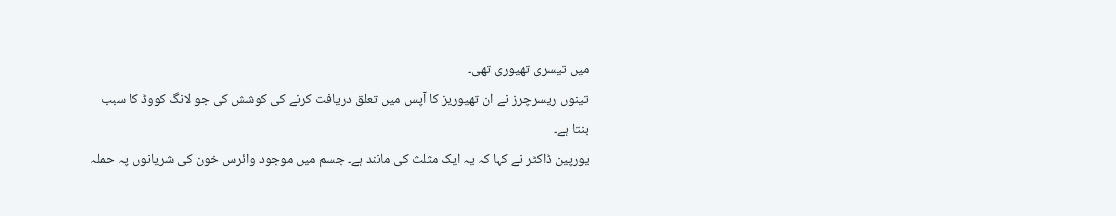میں تیسری تھیوری تھی۔
تینوں ریسرچرز نے ان تھیوریز کا آپس میں تعلق دریافت کرنے کی کوشش کی جو لانگ کووڈ کا سبب بنتا ہے۔
یورپین ڈاکٹر نے کہا کہ یہ ایک مثلث کی مانند ہے۔ جسم میں موجود وائرس خون کی شریانوں پہ حملہ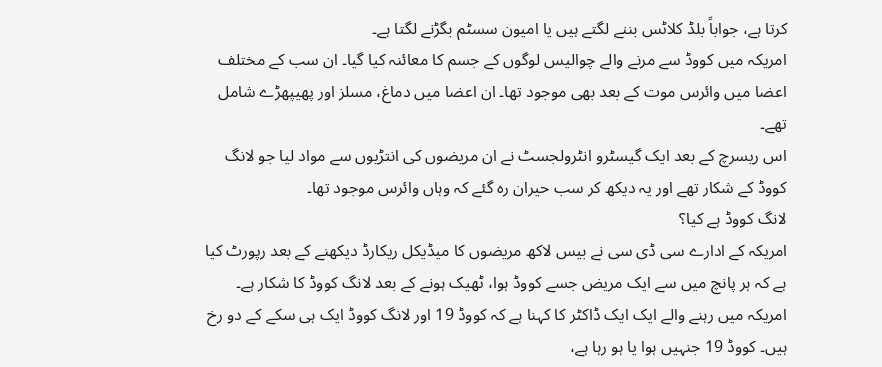کرتا ہے، جواباً بلڈ کلاٹس بننے لگتے ہیں یا امیون سسٹم بگڑنے لگتا ہے۔
امریکہ میں کووڈ سے مرنے والے چوالیس لوگوں کے جسم کا معائنہ کیا گیا۔ ان سب کے مختلف اعضا میں وائرس موت کے بعد بھی موجود تھا۔ ان اعضا میں دماغ، مسلز اور پھیپھڑے شامل تھے۔
اس ریسرچ کے بعد ایک گیسٹرو انٹرولجسٹ نے ان مریضوں کی انتڑیوں سے مواد لیا جو لانگ کووڈ کے شکار تھے اور یہ دیکھ کر سب حیران رہ گئے کہ وہاں وائرس موجود تھا۔
لانگ کووڈ ہے کیا؟
امریکہ کے ادارے سی ڈی سی نے بیس لاکھ مریضوں کا میڈیکل ریکارڈ دیکھنے کے بعد رپورٹ کیا ہے کہ ہر پانچ میں سے ایک مریض جسے کووڈ ہوا، ٹھیک ہونے کے بعد لانگ کووڈ کا شکار ہے۔
امریکہ میں رہنے والے ایک ایک ڈاکٹر کا کہنا ہے کہ کووڈ 19 اور لانگ کووڈ ایک ہی سکے کے دو رخ ہیں۔ کووڈ 19 جنہیں ہوا یا ہو رہا ہے،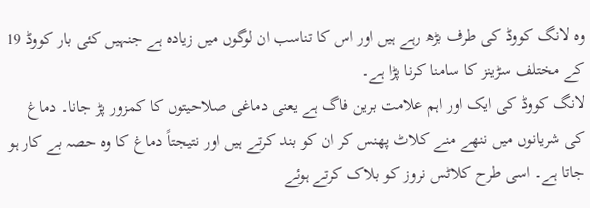وہ لانگ کووڈ کی طرف بڑھ رہے ہیں اور اس کا تناسب ان لوگوں میں زیادہ ہے جنہیں کئی بار کووڈ 19 کے مختلف سڑینز کا سامنا کرنا پڑا ہے۔
لانگ کووڈ کی ایک اور اہم علامت برین فاگ ہے یعنی دماغی صلاحیتوں کا کمزور پڑ جانا۔ دماغ کی شریانوں میں ننھے منے کلاٹ پھنس کر ان کو بند کرتے ہیں اور نتیجتاً دماغ کا وہ حصہ بے کار ہو جاتا ہے۔ اسی طرح کلاٹس نروز کو بلاک کرتے ہوئے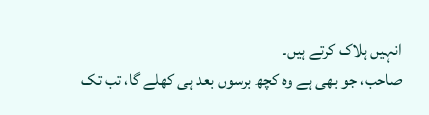انہیں ہلاک کرتے ہیں۔
صاحب، جو بھی ہے وہ کچھ برسوں بعد ہی کھلے گا، تب تک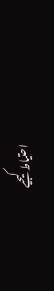احتیاط کیجیے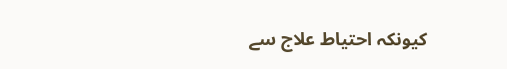کیونکہ احتیاط علاج سے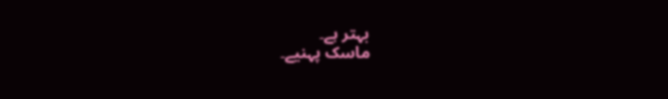بہتر ہے۔
ماسک پہنیے۔